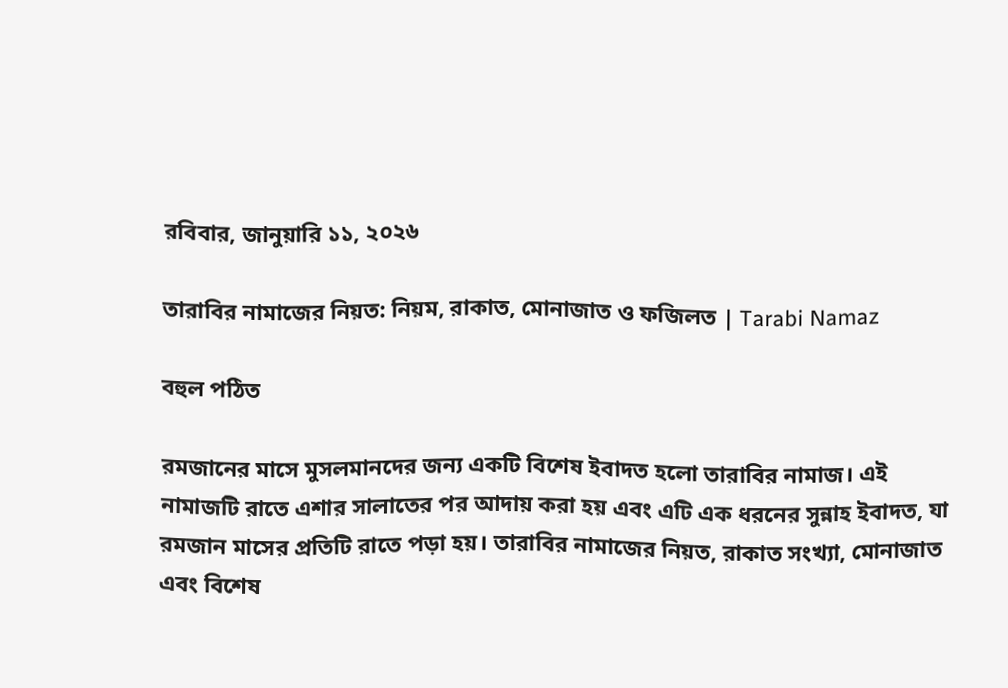রবিবার, জানুয়ারি ১১, ২০২৬

তারাবির নামাজের নিয়ত: নিয়ম, রাকাত, মোনাজাত ও ফজিলত | Tarabi Namaz

বহুল পঠিত

রমজানের মাসে মুসলমানদের জন্য একটি বিশেষ ইবাদত হলো তারাবির নামাজ। এই নামাজটি রাতে এশার সালাতের পর আদায় করা হয় এবং এটি এক ধরনের সুন্নাহ ইবাদত, যা রমজান মাসের প্রতিটি রাতে পড়া হয়। তারাবির নামাজের নিয়ত, রাকাত সংখ্যা, মোনাজাত এবং বিশেষ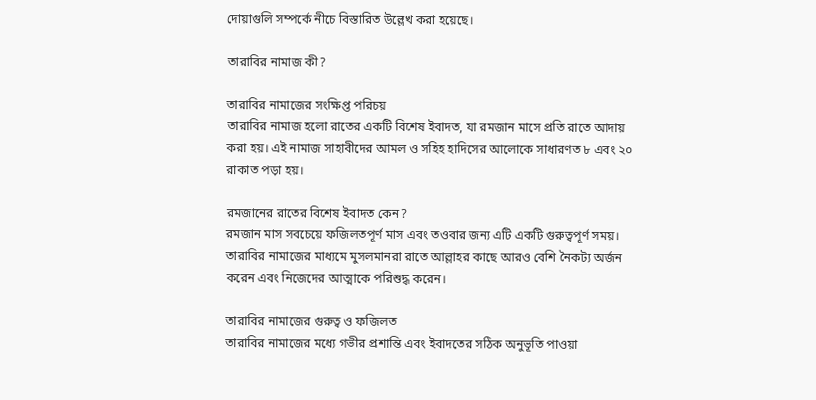দোয়াগুলি সম্পর্কে নীচে বিস্তারিত উল্লেখ করা হয়েছে।

তারাবির নামাজ কী?

তারাবির নামাজের সংক্ষিপ্ত পরিচয়
তারাবির নামাজ হলো রাতের একটি বিশেষ ইবাদত, যা রমজান মাসে প্রতি রাতে আদায় করা হয়। এই নামাজ সাহাবীদের আমল ও সহিহ হাদিসের আলোকে সাধারণত ৮ এবং ২০ রাকাত পড়া হয়।

রমজানের রাতের বিশেষ ইবাদত কেন?
রমজান মাস সবচেয়ে ফজিলতপূর্ণ মাস এবং তওবার জন্য এটি একটি গুরুত্বপূর্ণ সময়। তারাবির নামাজের মাধ্যমে মুসলমানরা রাতে আল্লাহর কাছে আরও বেশি নৈকট্য অর্জন করেন এবং নিজেদের আত্মাকে পরিশুদ্ধ করেন।

তারাবির নামাজের গুরুত্ব ও ফজিলত
তারাবির নামাজের মধ্যে গভীর প্রশান্তি এবং ইবাদতের সঠিক অনুভূতি পাওয়া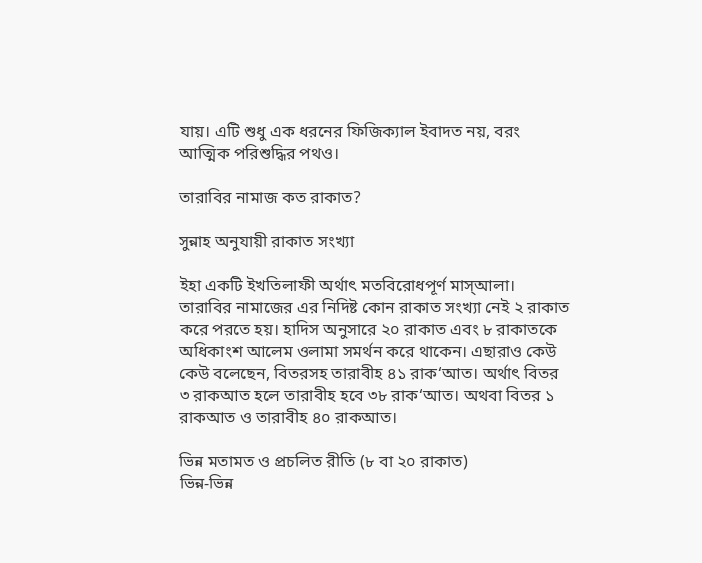যায়। এটি শুধু এক ধরনের ফিজিক্যাল ইবাদত নয়, বরং আত্মিক পরিশুদ্ধির পথও।

তারাবির নামাজ কত রাকাত?

সুন্নাহ অনুযায়ী রাকাত সংখ্যা

ইহা একটি ইখতিলাফী অর্থাৎ মতবিরোধপূর্ণ মাস্আলা। তারাবির নামাজের এর নিদিষ্ট কোন রাকাত সংখ্যা নেই ২ রাকাত করে পরতে হয়। হাদিস অনুসারে ২০ রাকাত এবং ৮ রাকাতকে অধিকাংশ আলেম ওলামা সমর্থন করে থাকেন। এছারাও কেউ কেউ বলেছেন, বিতরসহ তারাবীহ ৪১ রাক‘আত। অর্থাৎ বিতর ৩ রাকআত হলে তারাবীহ হবে ৩৮ রাক‘আত। অথবা বিতর ১ রাকআত ও তারাবীহ ৪০ রাকআত।

ভিন্ন মতামত ও প্রচলিত রীতি (৮ বা ২০ রাকাত)
ভিন্ন-ভিন্ন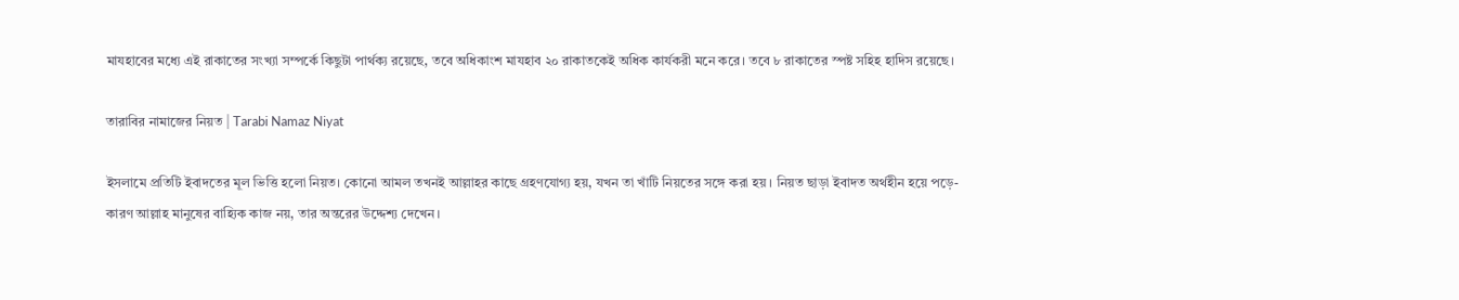মাযহাবের মধ্যে এই রাকাতের সংখ্যা সম্পর্কে কিছুটা পার্থক্য রয়েছে, তবে অধিকাংশ মাযহাব ২০ রাকাতকেই অধিক কার্যকরী মনে করে। তবে ৮ রাকাতের স্পষ্ট সহিহ হাদিস রয়েছে।

তারাবির নামাজের নিয়ত | Tarabi Namaz Niyat

ইসলামে প্রতিটি ইবাদতের মূল ভিত্তি হলো নিয়ত। কোনো আমল তখনই আল্লাহর কাছে গ্রহণযোগ্য হয়, যখন তা খাঁটি নিয়তের সঙ্গে করা হয়। নিয়ত ছাড়া ইবাদত অর্থহীন হয়ে পড়ে-কারণ আল্লাহ মানুষের বাহ্যিক কাজ নয়, তার অন্তরের উদ্দেশ্য দেখেন।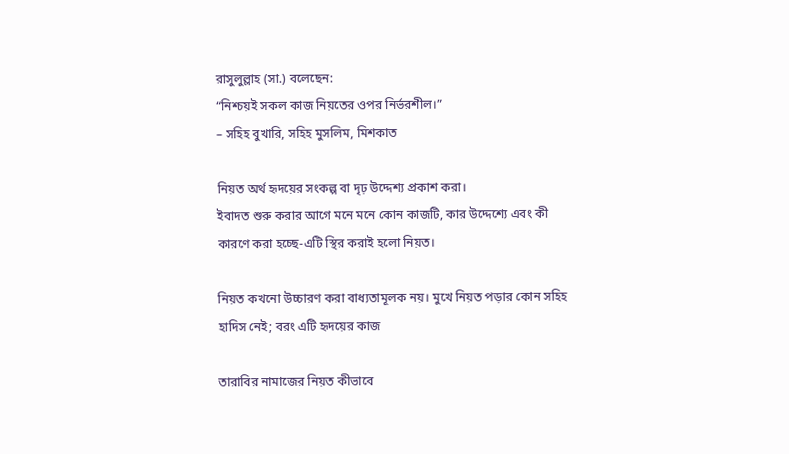রাসুলুল্লাহ (সা.) বলেছেন:
“নিশ্চয়ই সকল কাজ নিয়তের ওপর নির্ভরশীল।”
– সহিহ বুখারি, সহিহ মুসলিম, মিশকাত

নিয়ত অর্থ হৃদয়ের সংকল্প বা দৃঢ় উদ্দেশ্য প্রকাশ করা।
ইবাদত শুরু করার আগে মনে মনে কোন কাজটি, কার উদ্দেশ্যে এবং কী কারণে করা হচ্ছে-এটি স্থির করাই হলো নিয়ত।

নিয়ত কখনো উচ্চারণ করা বাধ্যতামূলক নয়। মুখে নিয়ত পড়ার কোন সহিহ হাদিস নেই; বরং এটি হৃদয়ের কাজ

তারাবির নামাজের নিয়ত কীভাবে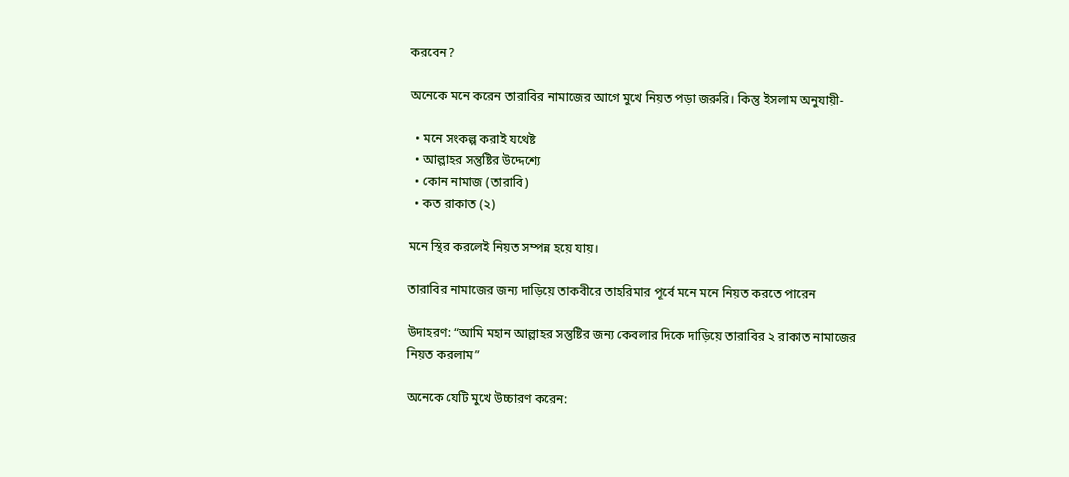করবেন?

অনেকে মনে করেন তারাবির নামাজের আগে মুখে নিয়ত পড়া জরুরি। কিন্তু ইসলাম অনুযায়ী-

  • মনে সংকল্প করাই যথেষ্ট
  • আল্লাহর সন্তুষ্টির উদ্দেশ্যে
  • কোন নামাজ (তারাবি)
  • কত রাকাত (২)

মনে স্থির করলেই নিয়ত সম্পন্ন হয়ে যায়।

তারাবির নামাজের জন্য দাড়িয়ে তাকবীরে তাহরিমার পূর্বে মনে মনে নিয়ত করতে পারেন

উদাহরণ: “আমি মহান আল্লাহর সন্তুষ্টির জন্য কেবলার দিকে দাড়িয়ে তারাবির ২ রাকাত নামাজের নিয়ত করলাম”

অনেকে যেটি মুখে উচ্চারণ করেন: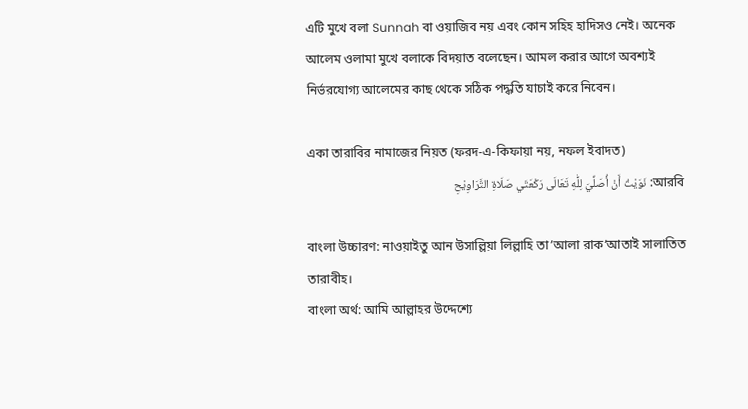এটি মুখে বলা Sunnah বা ওয়াজিব নয় এবং কোন সহিহ হাদিসও নেই। অনেক আলেম ওলামা মুখে বলাকে বিদয়াত বলেছেন। আমল করার আগে অবশ্যই নির্ভরযোগ্য আলেমের কাছ থেকে সঠিক পদ্ধতি যাচাই করে নিবেন।

একা তারাবির নামাজের নিয়ত (ফরদ-এ-কিফায়া নয়, নফল ইবাদত)
আরবি: نَوَيْتُ أَنْ أُصَلِّيَ لِلّٰهِ تَعَالَى رَكْعَتَي صَلَاةِ التَّرَاوِيْحِ

বাংলা উচ্চারণ: নাওয়াইতু আন উসাল্লিয়া লিল্লাহি তা’আলা রাক‘আতাই সালাতিত তারাবীহ।
বাংলা অর্থ: আমি আল্লাহর উদ্দেশ্যে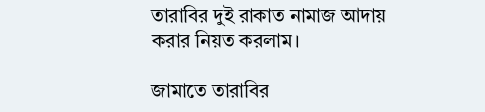তারাবির দুই রাকাত নামাজ আদায় করার নিয়ত করলাম।

জামাতে তারাবির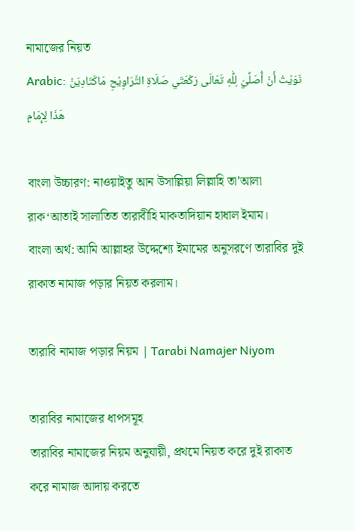নামাজের নিয়ত
Arabic: نَوَيْتُ أَنْ أُصَلِّيَ لِلّٰهِ تَعَالَى رَكْعَتَي صَلَاةِ التَّرَاوِيْحِ مَاكَتَادِيَنْ هَذَا لِإِمَامِ

বাংলা উচ্চারণ: নাওয়াইতু আন উসাল্লিয়া লিল্লাহি তা’আলা রাক‘আতাই সালাতিত তারাবীহি মাকতাদিয়ান হাধাল ইমাম।
বাংলা অর্থ: আমি আল্লাহর উদ্দেশ্যে ইমামের অনুসরণে তারাবির দুই রাকাত নামাজ পড়ার নিয়ত করলাম।

তারাবি নামাজ পড়ার নিয়ম | Tarabi Namajer Niyom

তারাবির নামাজের ধাপসমূহ
তারাবির নামাজের নিয়ম অনুযায়ী, প্রথমে নিয়ত করে দুই রাকাত করে নামাজ আদায় করতে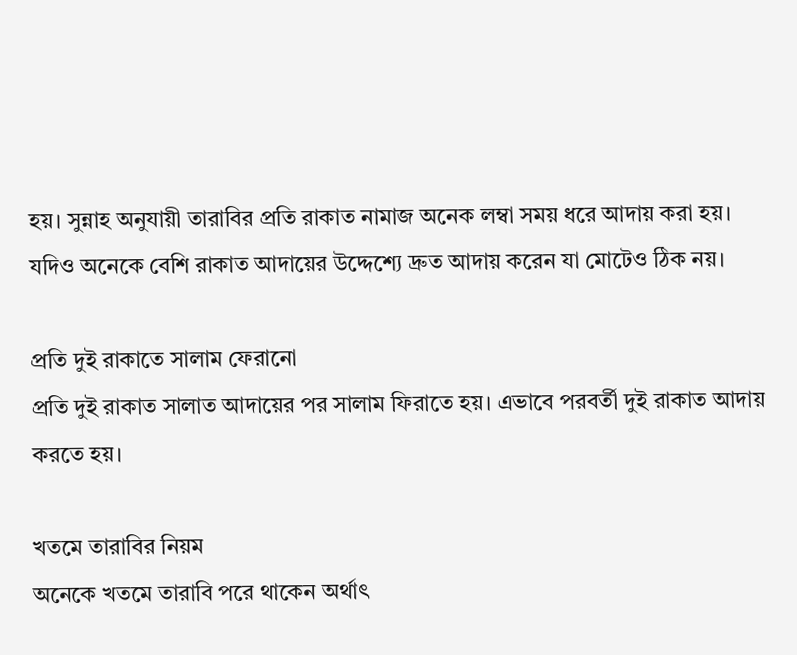হয়। সুন্নাহ অনুযায়ী তারাবির প্রতি রাকাত নামাজ অনেক লম্বা সময় ধরে আদায় করা হয়। যদিও অনেকে বেশি রাকাত আদায়ের উদ্দেশ্যে দ্রুত আদায় করেন যা মোটেও ঠিক নয়।

প্রতি দুই রাকাতে সালাম ফেরানো
প্রতি দুই রাকাত সালাত আদায়ের পর সালাম ফিরাতে হয়। এভাবে পরবর্তী দুই রাকাত আদায় করতে হয়।

খতমে তারাবির নিয়ম
অনেকে খতমে তারাবি পরে থাকেন অর্থাৎ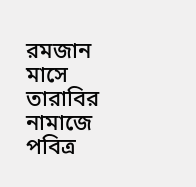রমজান মাসে তারাবির নামাজে পবিত্র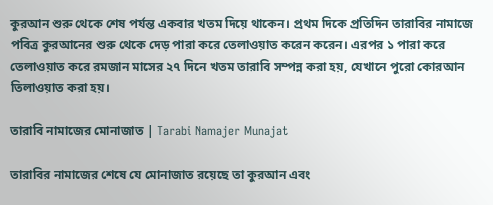কুরআন শুরু থেকে শেষ পর্যন্ত একবার খতম দিয়ে থাকেন। প্রথম দিকে প্রতিদিন তারাবির নামাজে পবিত্র কুরআনের শুরু থেকে দেড় পারা করে তেলাওয়াত করেন করেন। এরপর ১ পারা করে তেলাওয়াত করে রমজান মাসের ২৭ দিনে খতম তারাবি সম্পন্ন করা হয়, যেখানে পুরো কোরআন তিলাওয়াত করা হয়।

তারাবি নামাজের মোনাজাত | Tarabi Namajer Munajat

তারাবির নামাজের শেষে যে মোনাজাত রয়েছে তা কুরআন এবং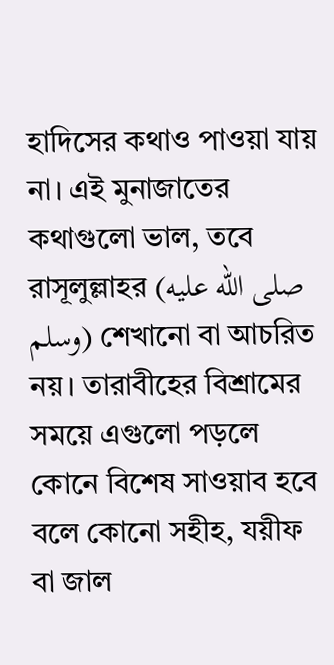হাদিসের কথাও পাওয়া যায় না। এই মুনাজাতের কথাগুলো ভাল, তবে রাসূলুল্লাহর (صلى الله عليه وسلم) শেখানো বা আচরিত নয়। তারাবীহের বিশ্রামের সময়ে এগুলো পড়লে কোনে বিশেষ সাওয়াব হবে বলে কোনো সহীহ, যয়ীফ বা জাল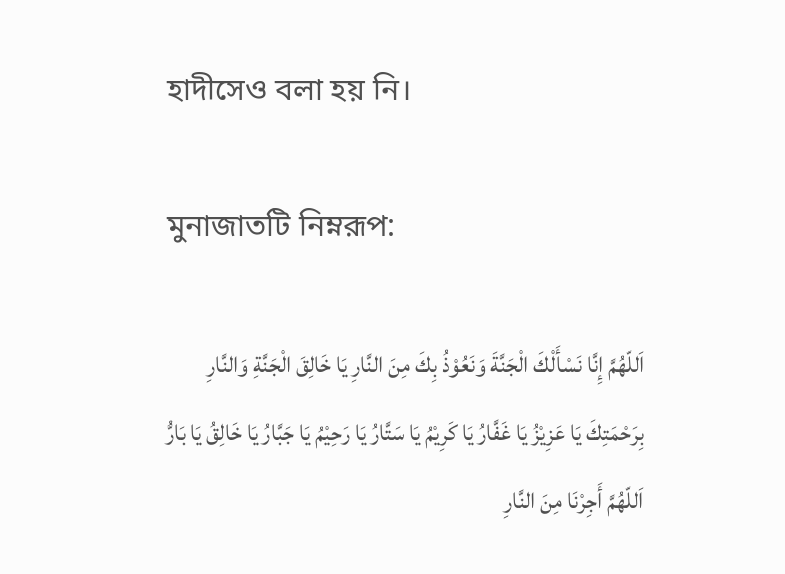হাদীসেও বলা হয় নি।

মুনাজাতটি নিম্নরূপ:

اَللّهُمَّ إِنَّا نَسْأَلْكَ الْجَنَّةَ وَنَعُوْذُ بِكَ مِنَ النَّارِ يَا خَالِقَ الْجَنَّةِ وَالنَّارِ بِرَحْمَتِكَ يَا عَزِيْزُ يَا غَفَّارُ يَا كَرِيْمُ يَا سَتَّارُ يَا رَحِيْمُ يَا جَبَّارُ يَا خَالِقُ يَا بَارُّ اَللّهُمَّ أَجِرْنَا مِنَ النَّارِ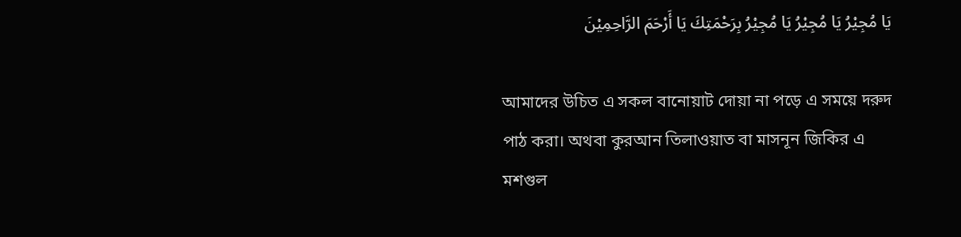يَا مُجِيْرُ يَا مُجِيْرُ يَا مُجِيْرُ بِرَحْمَتِكَ يَا أَرْحَمَ الرَّاحِمِيْنَ

আমাদের উচিত এ সকল বানোয়াট দোয়া না পড়ে এ সময়ে দরুদ পাঠ করা। অথবা কুরআন তিলাওয়াত বা মাসনূন জিকির এ মশগুল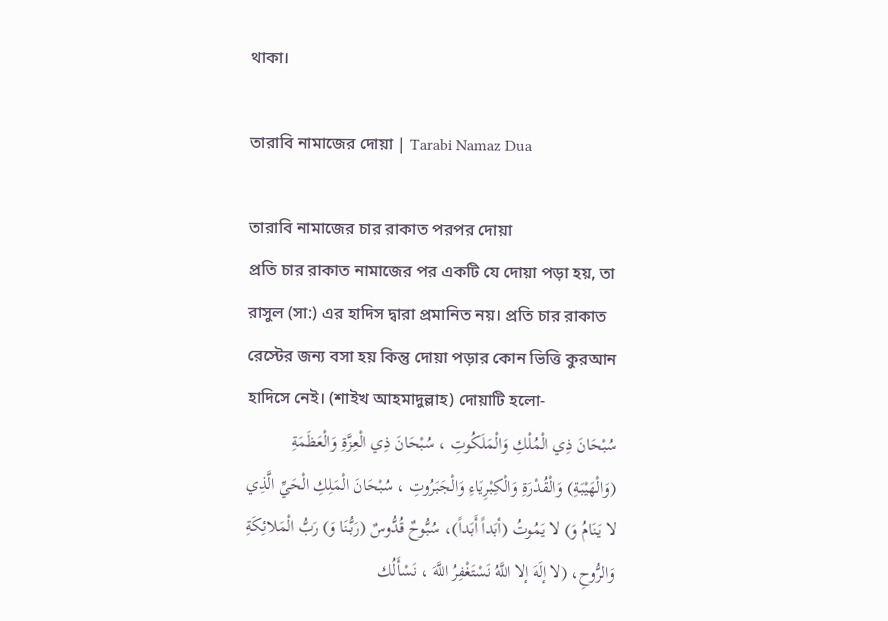থাকা।

তারাবি নামাজের দোয়া | Tarabi Namaz Dua

তারাবি নামাজের চার রাকাত পরপর দোয়া
প্রতি চার রাকাত নামাজের পর একটি যে দোয়া পড়া হয়, তা রাসুল (সা:) এর হাদিস দ্বারা প্রমানিত নয়। প্রতি চার রাকাত রেস্টের জন্য বসা হয় কিন্তু দোয়া পড়ার কোন ভিত্তি কুরআন হাদিসে নেই। (শাইখ আহমাদুল্লাহ) দোয়াটি হলো-
سُبْحَانَ ذِي الْمُلْكِ وَالْمَلَكُوتِ ، سُبْحَانَ ذِي الْعِزَّةِ وَالْعَظَمَةِ (وَالْهَيْبَةِ) وَالْقُدْرَةِ وَالْكِبْرِيَاءِ وَالْجَبَرُوتِ ، سُبْحَانَ الْمَلِكِ الْحَيِّ الَّذِي لا يَنَامُ وَ) لا يَمُوتُ (أبَداً أَبَداً)، سُبُّوحٌ قُدُّوسٌ (رَبُّنَا وَ) رَبُّ الْمَلائِكَةِ وَالرُّوحِ، (لا إلَهَ إلا اللَّهُ نَسْتَغْفِرُ اللَّهَ ، نَسْأَلُك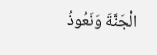الْجَنَّةَ وَنَعُوذُ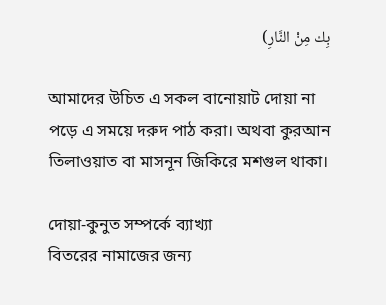بِك مِنْ النَّارِ)

আমাদের উচিত এ সকল বানোয়াট দোয়া না পড়ে এ সময়ে দরুদ পাঠ করা। অথবা কুরআন তিলাওয়াত বা মাসনূন জিকিরে মশগুল থাকা।

দোয়া-কুনুত সম্পর্কে ব্যাখ্যা
বিতরের নামাজের জন্য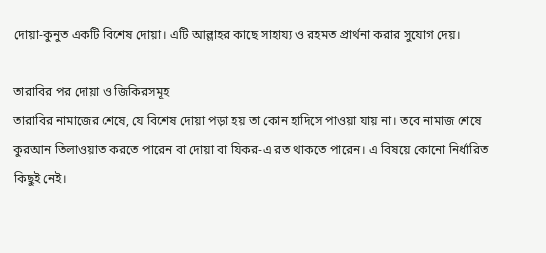দোয়া-কুনুত একটি বিশেষ দোয়া। এটি আল্লাহর কাছে সাহায্য ও রহমত প্রার্থনা করার সুযোগ দেয়।

তারাবির পর দোয়া ও জিকিরসমূহ
তারাবির নামাজের শেষে, যে বিশেষ দোয়া পড়া হয় তা কোন হাদিসে পাওয়া যায় না। তবে নামাজ শেষে কুরআন তিলাওয়াত করতে পারেন বা দোয়া বা যিকর-এ রত থাকতে পারেন। এ বিষয়ে কোনো নির্ধারিত কিছুই নেই।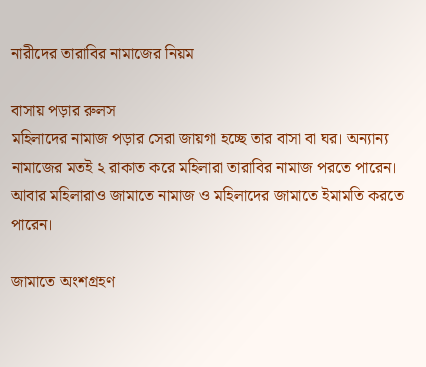নারীদের তারাবির নামাজের নিয়ম

বাসায় পড়ার রুলস
মহিলাদের নামাজ পড়ার সেরা জায়গা হচ্ছে তার বাসা বা ঘর। অন্যান্য নামাজের মতই ২ রাকাত করে মহিলারা তারাবির নামাজ পরতে পারেন। আবার মহিলারাও জামাতে নামাজ ও মহিলাদের জামাতে ইমামতি করতে পারেন।

জামাতে অংশগ্রহণ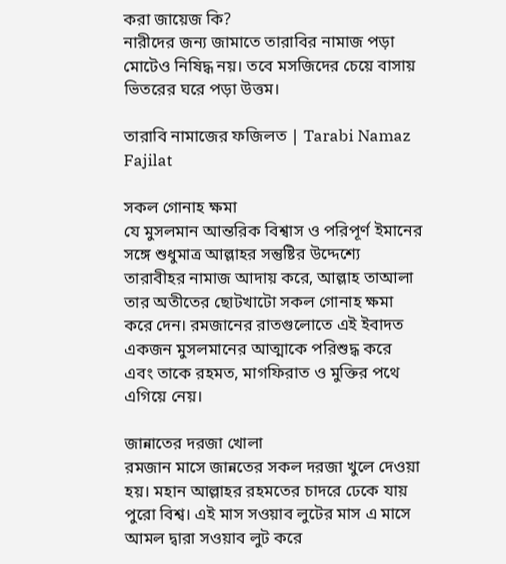করা জায়েজ কি?
নারীদের জন্য জামাতে তারাবির নামাজ পড়া মোটেও নিষিদ্ধ নয়। তবে মসজিদের চেয়ে বাসায় ভিতরের ঘরে পড়া উত্তম।

তারাবি নামাজের ফজিলত | Tarabi Namaz Fajilat

সকল গোনাহ ক্ষমা
যে মুসলমান আন্তরিক বিশ্বাস ও পরিপূর্ণ ইমানের সঙ্গে শুধুমাত্র আল্লাহর সন্তুষ্টির উদ্দেশ্যে তারাবীহর নামাজ আদায় করে, আল্লাহ তাআলা তার অতীতের ছোটখাটো সকল গোনাহ ক্ষমা করে দেন। রমজানের রাতগুলোতে এই ইবাদত একজন মুসলমানের আত্মাকে পরিশুদ্ধ করে এবং তাকে রহমত, মাগফিরাত ও মুক্তির পথে এগিয়ে নেয়।

জান্নাতের দরজা খোলা
রমজান মাসে জান্নতের সকল দরজা খুলে দেওয়া হয়। মহান আল্লাহর রহমতের চাদরে ঢেকে যায় পুরো বিশ্ব। এই মাস সওয়াব লুটের মাস এ মাসে আমল দ্বারা সওয়াব লুট করে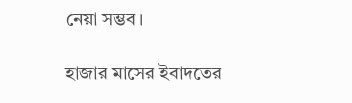নেয়া সম্ভব।

হাজার মাসের ইবাদতের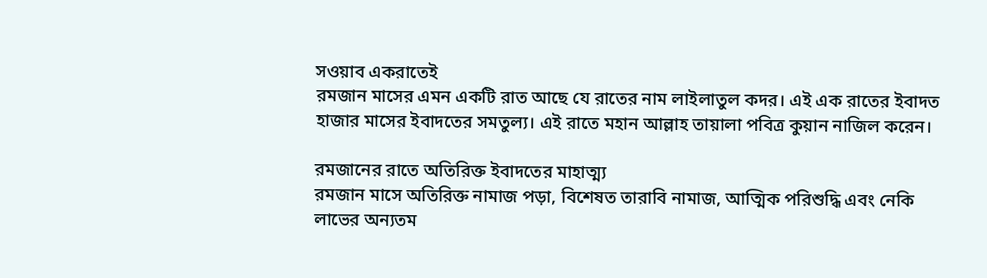সওয়াব একরাতেই
রমজান মাসের এমন একটি রাত আছে যে রাতের নাম লাইলাতুল কদর। এই এক রাতের ইবাদত হাজার মাসের ইবাদতের সমতুল্য। এই রাতে মহান আল্লাহ তায়ালা পবিত্র কুয়ান নাজিল করেন।

রমজানের রাতে অতিরিক্ত ইবাদতের মাহাত্ম্য
রমজান মাসে অতিরিক্ত নামাজ পড়া, বিশেষত তারাবি নামাজ, আত্মিক পরিশুদ্ধি এবং নেকি লাভের অন্যতম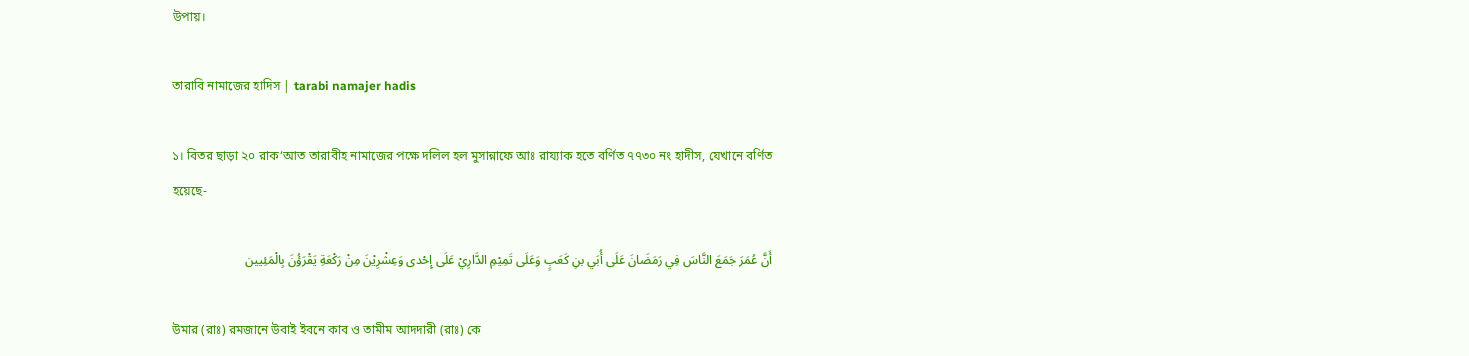উপায়।

তারাবি নামাজের হাদিস | tarabi namajer hadis

১। বিতর ছাড়া ২০ রাক‘আত তারাবীহ নামাজের পক্ষে দলিল হল মুসান্নাফে আঃ রায্যাক হতে বর্ণিত ৭৭৩০ নং হাদীস, যেখানে বর্ণিত হয়েছে-

أَنَّ عُمَرَ جَمَعَ النَّاسَ فِي رَمَضَانَ عَلَى أُبَي بنِ كَعَبٍ وَعَلَى تَمِيْمِ الدَّارِيْ عَلَى إِحْدى وَعِشْرِيْنَ مِنْ رَكْعَةِ يَقْرَؤُنَ بِالْمَئِيين

উমার (রাঃ) রমজানে উবাই ইবনে কাব ও তামীম আদদারী (রাঃ) কে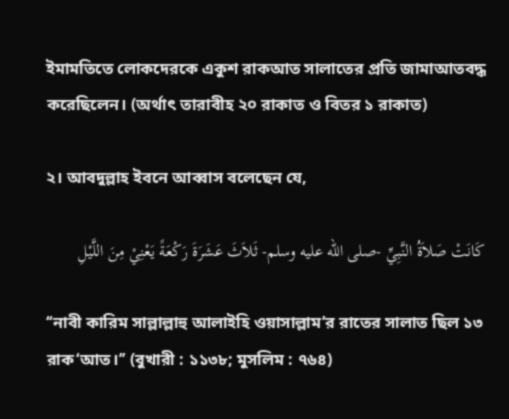ইমামতিতে লোকদেরকে একুশ রাকআত সালাতের প্রতি জামাআতবদ্ধ করেছিলেন। (অর্থাৎ তারাবীহ ২০ রাকাত ও বিতর ১ রাকাত)

২। আবদুল্লাহ ইবনে আব্বাস বলেছেন যে,

كَانَتْ صَلاَةُ النَّبِيِّ -صلى الله عليه وسلم- ثَلاَثَ عَشَرَةَ رَكْعَةً يَعْنِيْ مِنَ اللَّيْلِ

‘‘নাবী কারিম সাল্লাল্লাহু আলাইহি ওয়াসাল্লাম’র রাতের সালাত ছিল ১৩ রাক‘আত।’’ (বুখারী : ১১৩৮; মুসলিম : ৭৬৪)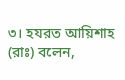৩। হযরত আয়িশাহ (রাঃ) বলেন,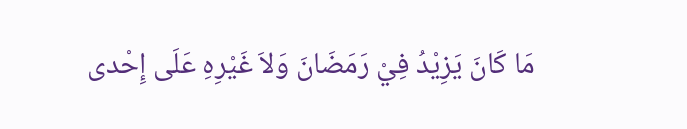مَا كَانَ يَزِيْدُ فِيْ رَمَضَانَ وَلاَ غَيْرِهِ عَلَى إِحْدى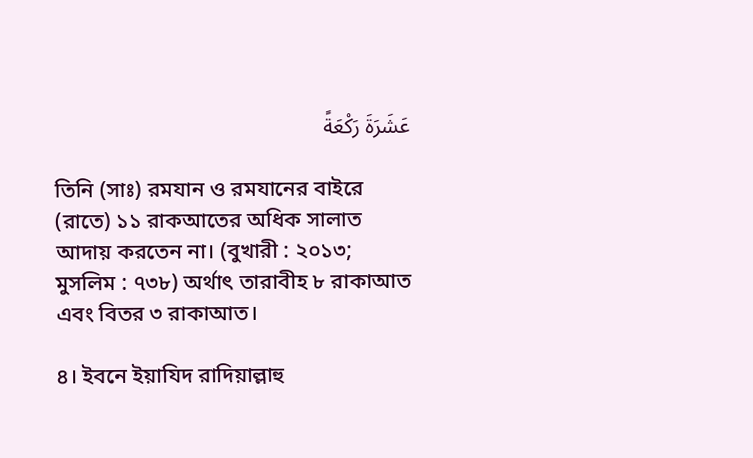عَشَرَةَ رَكْعَةً

তিনি (সাঃ) রমযান ও রমযানের বাইরে (রাতে) ১১ রাকআতের অধিক সালাত আদায় করতেন না। (বুখারী : ২০১৩; মুসলিম : ৭৩৮) অর্থাৎ তারাবীহ ৮ রাকাআত এবং বিতর ৩ রাকাআত।

৪। ইবনে ইয়াযিদ রাদিয়াল্লাহু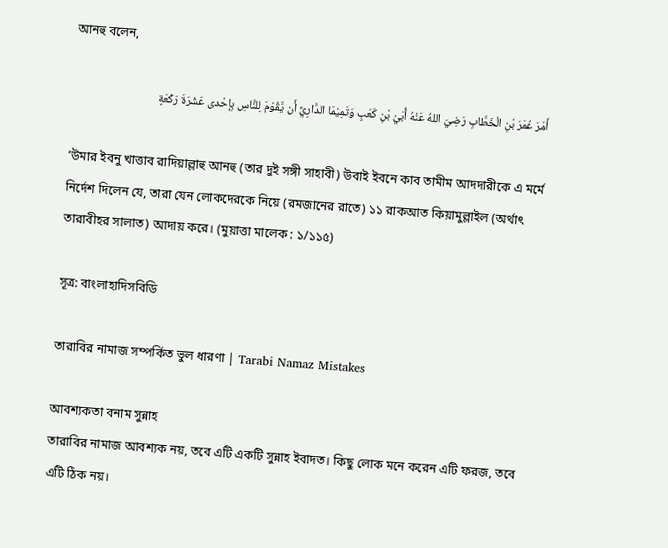আনহু বলেন,

أَمَرَ عُمَرَ بْنِ الْخَطَّابِ رَضِيَ اللهُ عَنْهُ أُبَيْ بْنِ كَعَبٍ وَتَمِيْمَا الدَّارِيِّ أَن يَّقُوْمَ لِلنَّاسِ بِإحْدى عَشَرَةَ رَكْعَةٍ

‘উমার ইবনু খাত্তাব রাদিয়াল্লাহু আনহু (তার দুই সঙ্গী সাহাবী) উবাই ইবনে কাব তামীম আদদারীকে এ মর্মে নির্দেশ দিলেন যে, তারা যেন লোকদেরকে নিয়ে (রমজানের রাতে) ১১ রাকআত কিয়ামুল্লাইল (অর্থাৎ তারাবীহর সালাত) আদায় করে। (মুয়াত্তা মালেক : ১/১১৫)

সূত্র: বাংলাহাদিসবিডি

তারাবির নামাজ সম্পর্কিত ভুল ধারণা | Tarabi Namaz Mistakes

আবশ্যকতা বনাম সুন্নাহ
তারাবির নামাজ আবশ্যক নয়, তবে এটি একটি সুন্নাহ ইবাদত। কিছু লোক মনে করেন এটি ফরজ, তবে এটি ঠিক নয়।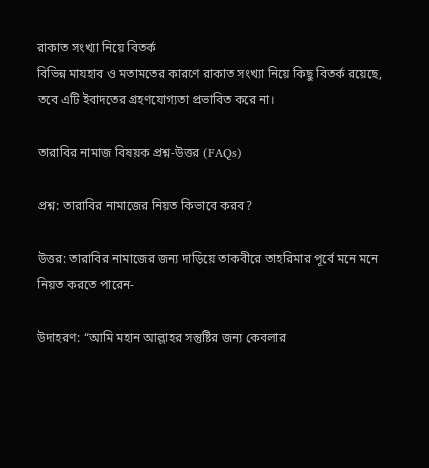রাকাত সংখ্যা নিয়ে বিতর্ক
বিভিন্ন মাযহাব ও মতামতের কারণে রাকাত সংখ্যা নিয়ে কিছু বিতর্ক রয়েছে, তবে এটি ইবাদতের গ্রহণযোগ্যতা প্রভাবিত করে না।

তারাবির নামাজ বিষয়ক প্রশ্ন-উত্তর (FAQs)

প্রশ্ন: তারাবির নামাজের নিয়ত কিভাবে করব?

উত্তর: তারাবির নামাজের জন্য দাড়িয়ে তাকবীরে তাহরিমার পূর্বে মনে মনে নিয়ত করতে পারেন-

উদাহরণ: “আমি মহান আল্লাহর সন্তুষ্টির জন্য কেবলার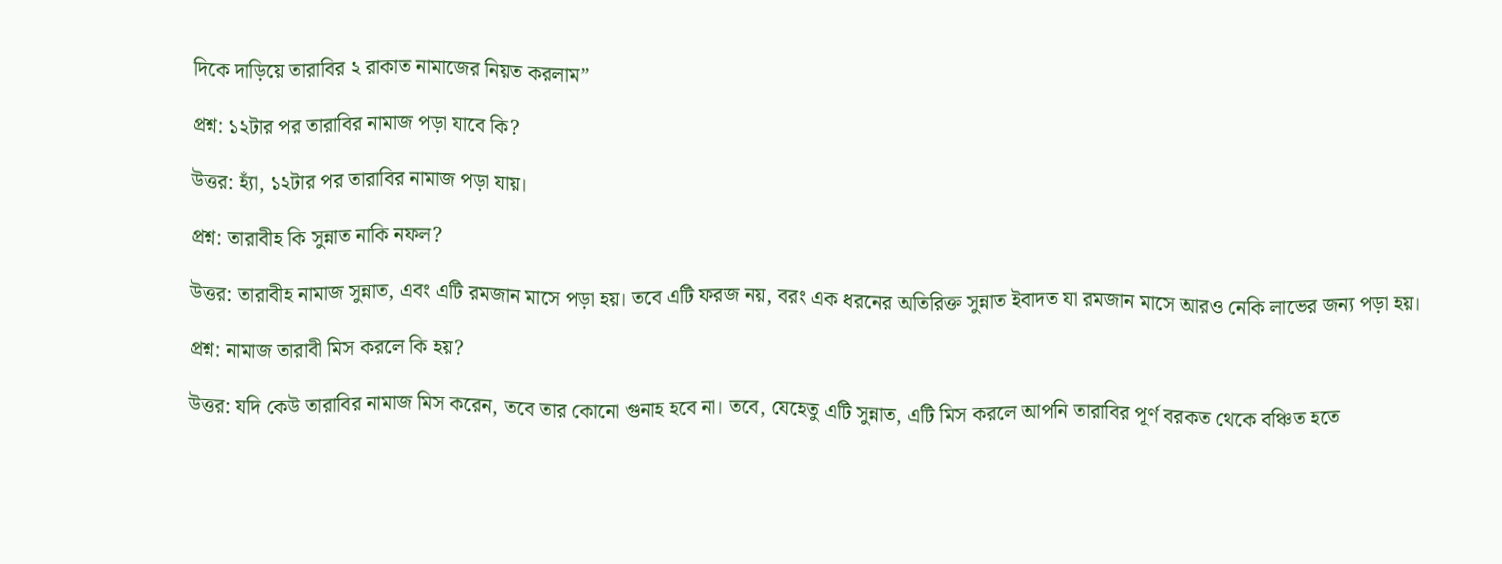দিকে দাড়িয়ে তারাবির ২ রাকাত নামাজের নিয়ত করলাম”

প্রশ্ন: ১২টার পর তারাবির নামাজ পড়া যাবে কি?

উত্তর: হ্যাঁ, ১২টার পর তারাবির নামাজ পড়া যায়।

প্রশ্ন: তারাবীহ কি সুন্নাত নাকি নফল?

উত্তর: তারাবীহ নামাজ সুন্নাত, এবং এটি রমজান মাসে পড়া হয়। তবে এটি ফরজ নয়, বরং এক ধরনের অতিরিক্ত সুন্নাত ইবাদত যা রমজান মাসে আরও নেকি লাভের জন্য পড়া হয়।

প্রশ্ন: নামাজ তারাবী মিস করলে কি হয়?

উত্তর: যদি কেউ তারাবির নামাজ মিস করেন, তবে তার কোনো গুনাহ হবে না। তবে, যেহেতু এটি সুন্নাত, এটি মিস করলে আপনি তারাবির পূর্ণ বরকত থেকে বঞ্চিত হতে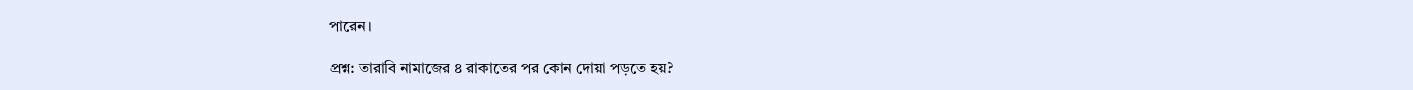পারেন।

প্রশ্ন: তারাবি নামাজের ৪ রাকাতের পর কোন দোয়া পড়তে হয়?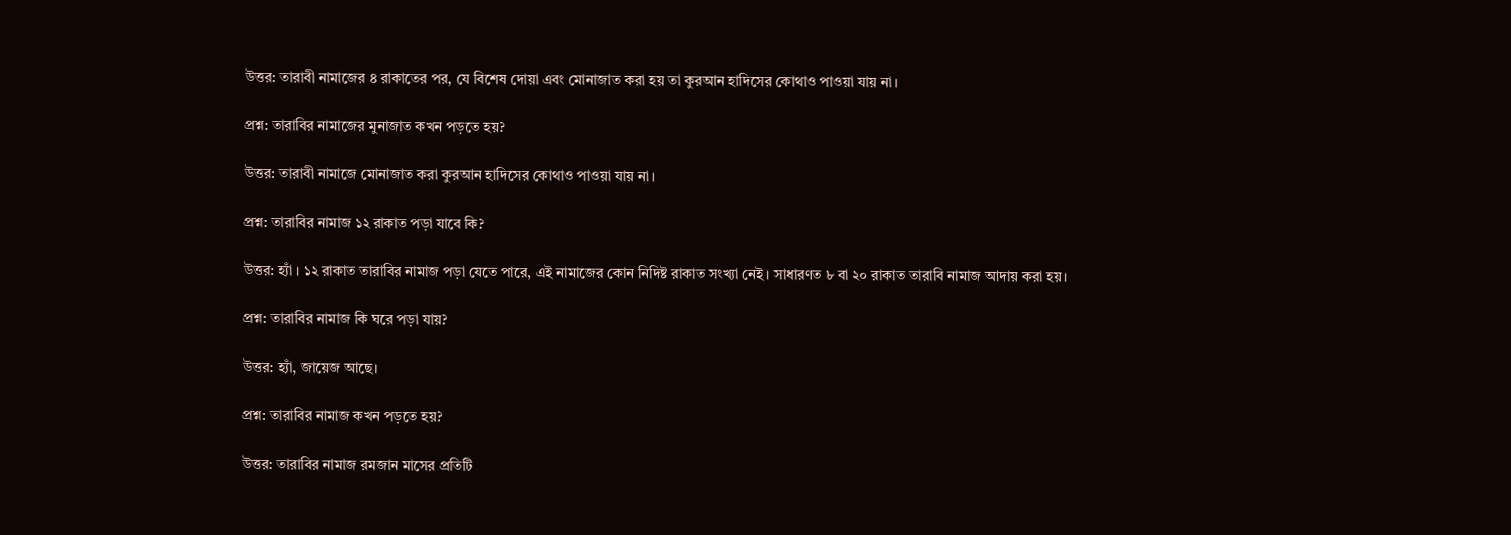উত্তর: তারাবী নামাজের ৪ রাকাতের পর, যে বিশেষ দোয়া এবং মোনাজাত করা হয় তা কুরআন হাদিসের কোথাও পাওয়া যায় না।

প্রশ্ন: তারাবির নামাজের মুনাজাত কখন পড়তে হয়?

উত্তর: তারাবী নামাজে মোনাজাত করা কুরআন হাদিসের কোথাও পাওয়া যায় না।

প্রশ্ন: তারাবির নামাজ ১২ রাকাত পড়া যাবে কি?

উত্তর: হ্যাঁ । ১২ রাকাত তারাবির নামাজ পড়া যেতে পারে, এই নামাজের কোন নিদিষ্ট রাকাত সংখ্যা নেই। সাধারণত ৮ বা ২০ রাকাত তারাবি নামাজ আদায় করা হয়।

প্রশ্ন: তারাবির নামাজ কি ঘরে পড়া যায়?

উত্তর: হ্যাঁ, জায়েজ আছে।

প্রশ্ন: তারাবির নামাজ কখন পড়তে হয়?

উত্তর: তারাবির নামাজ রমজান মাসের প্রতিটি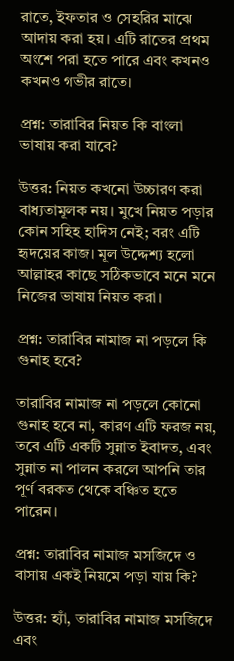রাতে, ইফতার ও সেহরির মাঝে আদায় করা হয়। এটি রাতের প্রথম অংশে পরা হতে পারে এবং কখনও কখনও গভীর রাতে।

প্রশ্ন: তারাবির নিয়ত কি বাংলা ভাষায় করা যাবে?

উত্তর: নিয়ত কখনো উচ্চারণ করা বাধ্যতামূলক নয়। মুখে নিয়ত পড়ার কোন সহিহ হাদিস নেই; বরং এটি হৃদয়ের কাজ। মূল উদ্দেশ্য হলো আল্লাহর কাছে সঠিকভাবে মনে মনে নিজের ভাষায় নিয়ত করা।

প্রশ্ন: তারাবির নামাজ না পড়লে কি গুনাহ হবে?

তারাবির নামাজ না পড়লে কোনো গুনাহ হবে না, কারণ এটি ফরজ নয়, তবে এটি একটি সুন্নাত ইবাদত, এবং সুন্নাত না পালন করলে আপনি তার পূর্ণ বরকত থেকে বঞ্চিত হতে পারেন।

প্রশ্ন: তারাবির নামাজ মসজিদে ও বাসায় একই নিয়মে পড়া যায় কি?

উত্তর: হ্যাঁ, তারাবির নামাজ মসজিদে এবং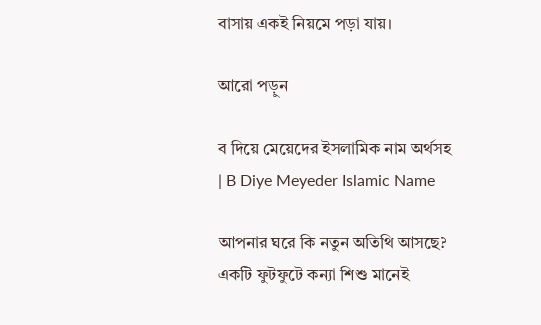বাসায় একই নিয়মে পড়া যায়।

আরো পড়ুন

ব দিয়ে মেয়েদের ইসলামিক নাম অর্থসহ | B Diye Meyeder Islamic Name

আপনার ঘরে কি নতুন অতিথি আসছে? একটি ফুটফুটে কন্যা শিশু মানেই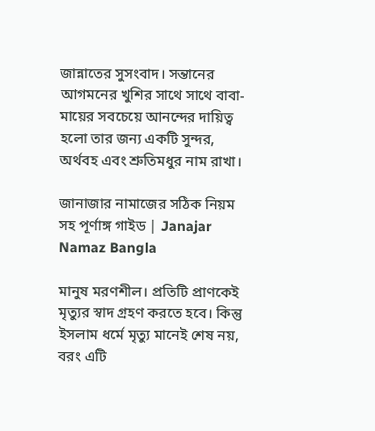জান্নাতের সুসংবাদ। সন্তানের আগমনের খুশির সাথে সাথে বাবা-মায়ের সবচেয়ে আনন্দের দায়িত্ব হলো তার জন্য একটি সুন্দর, অর্থবহ এবং শ্রুতিমধুর নাম রাখা।

জানাজার নামাজের সঠিক নিয়ম সহ পূর্ণাঙ্গ গাইড | Janajar Namaz Bangla

মানুষ মরণশীল। প্রতিটি প্রাণকেই মৃত্যুর স্বাদ গ্রহণ করতে হবে। কিন্তু ইসলাম ধর্মে মৃত্যু মানেই শেষ নয়, বরং এটি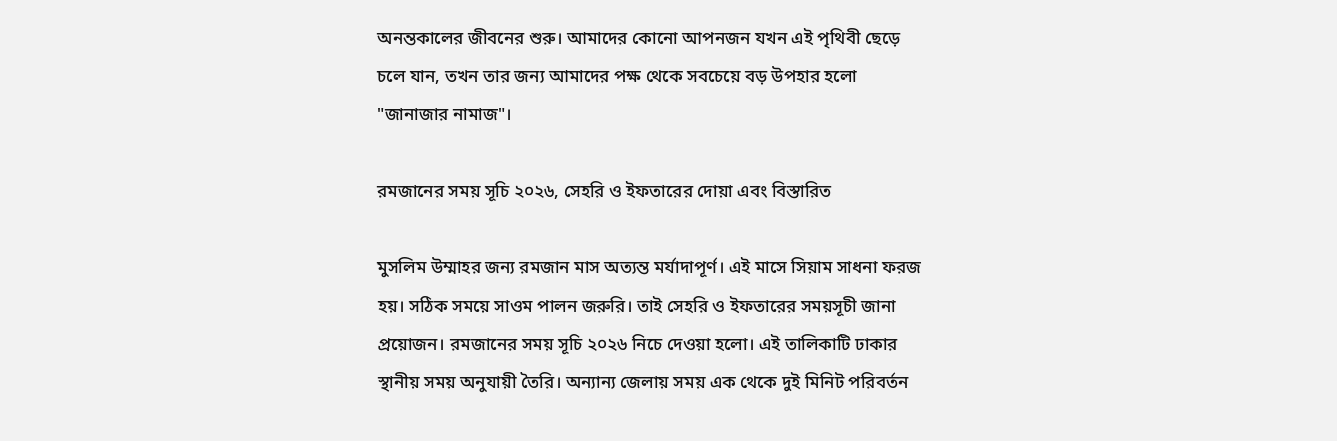অনন্তকালের জীবনের শুরু। আমাদের কোনো আপনজন যখন এই পৃথিবী ছেড়ে চলে যান, তখন তার জন্য আমাদের পক্ষ থেকে সবচেয়ে বড় উপহার হলো "জানাজার নামাজ"।

রমজানের সময় সূচি ২০২৬, সেহরি ও ইফতারের দোয়া এবং বিস্তারিত

মুসলিম উম্মাহর জন্য রমজান মাস অত্যন্ত মর্যাদাপূর্ণ। এই মাসে সিয়াম সাধনা ফরজ হয়। সঠিক সময়ে সাওম পালন জরুরি। তাই সেহরি ও ইফতারের সময়সূচী জানা প্রয়োজন। রমজানের সময় সূচি ২০২৬ নিচে দেওয়া হলো। এই তালিকাটি ঢাকার স্থানীয় সময় অনুযায়ী তৈরি। অন্যান্য জেলায় সময় এক থেকে দুই মিনিট পরিবর্তন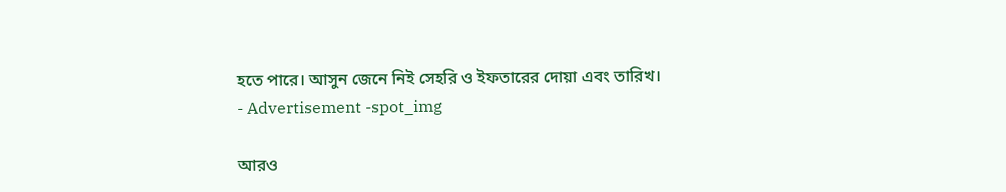হতে পারে। আসুন জেনে নিই সেহরি ও ইফতারের দোয়া এবং তারিখ।
- Advertisement -spot_img

আরও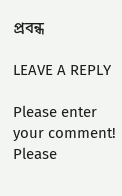প্রবন্ধ

LEAVE A REPLY

Please enter your comment!
Please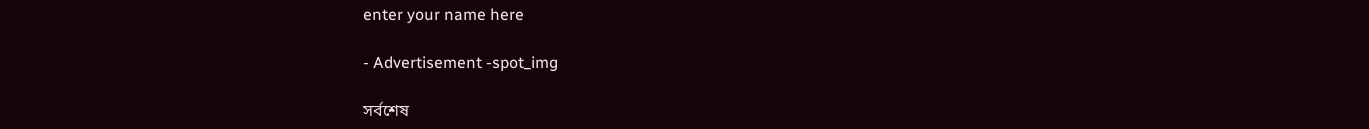enter your name here

- Advertisement -spot_img

সর্বশেষ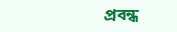প্রবন্ধ